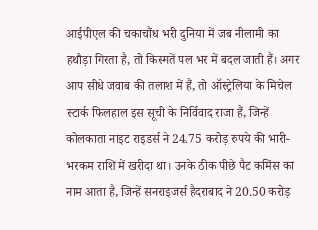आईपीएल की चकाचौंध भरी दुनिया में जब नीलामी का हथौड़ा गिरता है, तो किस्मतें पल भर में बदल जाती हैं। अगर आप सीधे जवाब की तलाश में हैं, तो ऑस्ट्रेलिया के मिचेल स्टार्क फिलहाल इस सूची के निर्विवाद राजा हैं, जिन्हें कोलकाता नाइट राइडर्स ने 24.75 करोड़ रुपये की भारी-भरकम राशि में खरीदा था। उनके ठीक पीछे पैट कमिंस का नाम आता है, जिन्हें सनराइजर्स हैदराबाद ने 20.50 करोड़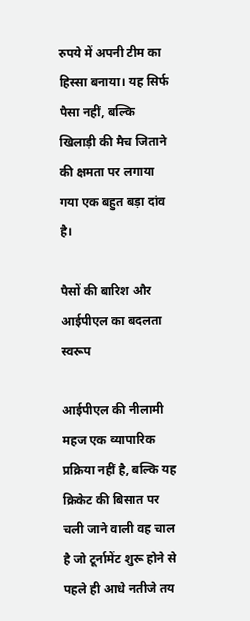रुपये में अपनी टीम का हिस्सा बनाया। यह सिर्फ पैसा नहीं, बल्कि खिलाड़ी की मैच जिताने की क्षमता पर लगाया गया एक बहुत बड़ा दांव है।

पैसों की बारिश और आईपीएल का बदलता स्वरूप

आईपीएल की नीलामी महज एक व्यापारिक प्रक्रिया नहीं है, बल्कि यह क्रिकेट की बिसात पर चली जाने वाली वह चाल है जो टूर्नामेंट शुरू होने से पहले ही आधे नतीजे तय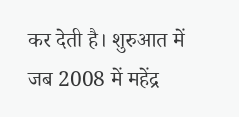कर देती है। शुरुआत में जब 2008 में महेंद्र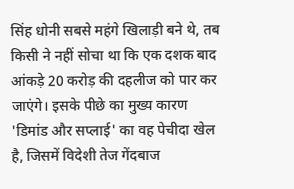सिंह धोनी सबसे महंगे खिलाड़ी बने थे, तब किसी ने नहीं सोचा था कि एक दशक बाद आंकड़े 20 करोड़ की दहलीज को पार कर जाएंगे। इसके पीछे का मुख्य कारण 'डिमांड और सप्लाई' का वह पेचीदा खेल है, जिसमें विदेशी तेज गेंदबाज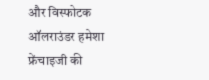और विस्फोटक ऑलराउंडर हमेशा फ्रेंचाइजी की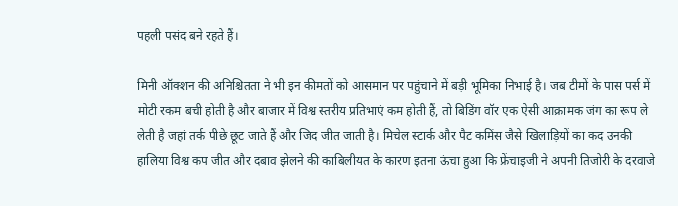पहली पसंद बने रहते हैं।

मिनी ऑक्शन की अनिश्चितता ने भी इन कीमतों को आसमान पर पहुंचाने में बड़ी भूमिका निभाई है। जब टीमों के पास पर्स में मोटी रकम बची होती है और बाजार में विश्व स्तरीय प्रतिभाएं कम होती हैं, तो बिडिंग वॉर एक ऐसी आक्रामक जंग का रूप ले लेती है जहां तर्क पीछे छूट जाते हैं और जिद जीत जाती है। मिचेल स्टार्क और पैट कमिंस जैसे खिलाड़ियों का कद उनकी हालिया विश्व कप जीत और दबाव झेलने की काबिलीयत के कारण इतना ऊंचा हुआ कि फ्रेंचाइजी ने अपनी तिजोरी के दरवाजे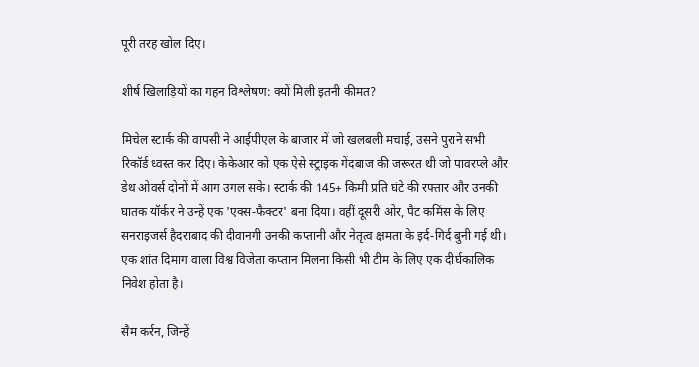पूरी तरह खोल दिए।

शीर्ष खिलाड़ियों का गहन विश्लेषण: क्यों मिली इतनी कीमत?

मिचेल स्टार्क की वापसी ने आईपीएल के बाजार में जो खलबली मचाई, उसने पुराने सभी रिकॉर्ड ध्वस्त कर दिए। केकेआर को एक ऐसे स्ट्राइक गेंदबाज की जरूरत थी जो पावरप्ले और डेथ ओवर्स दोनों में आग उगल सके। स्टार्क की 145+ किमी प्रति घंटे की रफ्तार और उनकी घातक यॉर्कर ने उन्हें एक 'एक्स-फैक्टर' बना दिया। वहीं दूसरी ओर, पैट कमिंस के लिए सनराइजर्स हैदराबाद की दीवानगी उनकी कप्तानी और नेतृत्व क्षमता के इर्द-गिर्द बुनी गई थी। एक शांत दिमाग वाला विश्व विजेता कप्तान मिलना किसी भी टीम के लिए एक दीर्घकालिक निवेश होता है।

सैम कर्रन, जिन्हें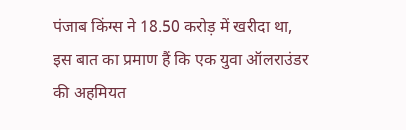पंजाब किंग्स ने 18.50 करोड़ में खरीदा था, इस बात का प्रमाण हैं कि एक युवा ऑलराउंडर की अहमियत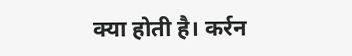क्या होती है। कर्रन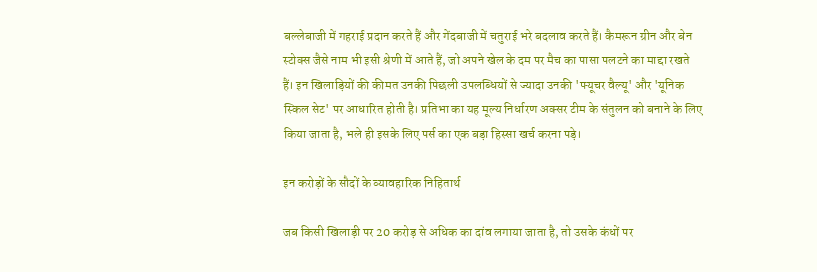बल्लेबाजी में गहराई प्रदान करते हैं और गेंदबाजी में चतुराई भरे बदलाव करते हैं। कैमरून ग्रीन और बेन स्टोक्स जैसे नाम भी इसी श्रेणी में आते हैं, जो अपने खेल के दम पर मैच का पासा पलटने का माद्दा रखते हैं। इन खिलाड़ियों की कीमत उनकी पिछली उपलब्धियों से ज्यादा उनकी 'फ्यूचर वैल्यू' और 'यूनिक स्किल सेट' पर आधारित होती है। प्रतिभा का यह मूल्य निर्धारण अक्सर टीम के संतुलन को बनाने के लिए किया जाता है, भले ही इसके लिए पर्स का एक बड़ा हिस्सा खर्च करना पड़े।

इन करोड़ों के सौदों के व्यावहारिक निहितार्थ

जब किसी खिलाड़ी पर 20 करोड़ से अधिक का दांव लगाया जाता है, तो उसके कंधों पर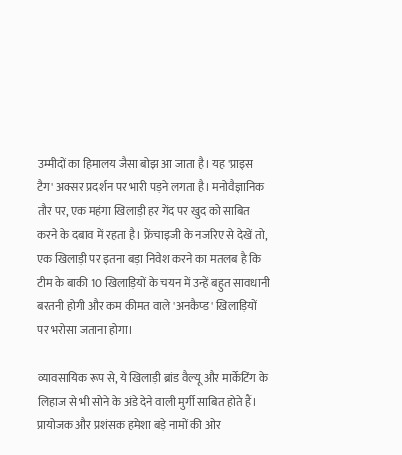उम्मीदों का हिमालय जैसा बोझ आ जाता है। यह 'प्राइस टैग' अक्सर प्रदर्शन पर भारी पड़ने लगता है। मनोवैज्ञानिक तौर पर, एक महंगा खिलाड़ी हर गेंद पर खुद को साबित करने के दबाव में रहता है। फ्रेंचाइजी के नजरिए से देखें तो, एक खिलाड़ी पर इतना बड़ा निवेश करने का मतलब है कि टीम के बाकी 10 खिलाड़ियों के चयन में उन्हें बहुत सावधानी बरतनी होगी और कम कीमत वाले 'अनकैप्ड' खिलाड़ियों पर भरोसा जताना होगा।

व्यावसायिक रूप से, ये खिलाड़ी ब्रांड वैल्यू और मार्केटिंग के लिहाज से भी सोने के अंडे देने वाली मुर्गी साबित होते हैं। प्रायोजक और प्रशंसक हमेशा बड़े नामों की ओर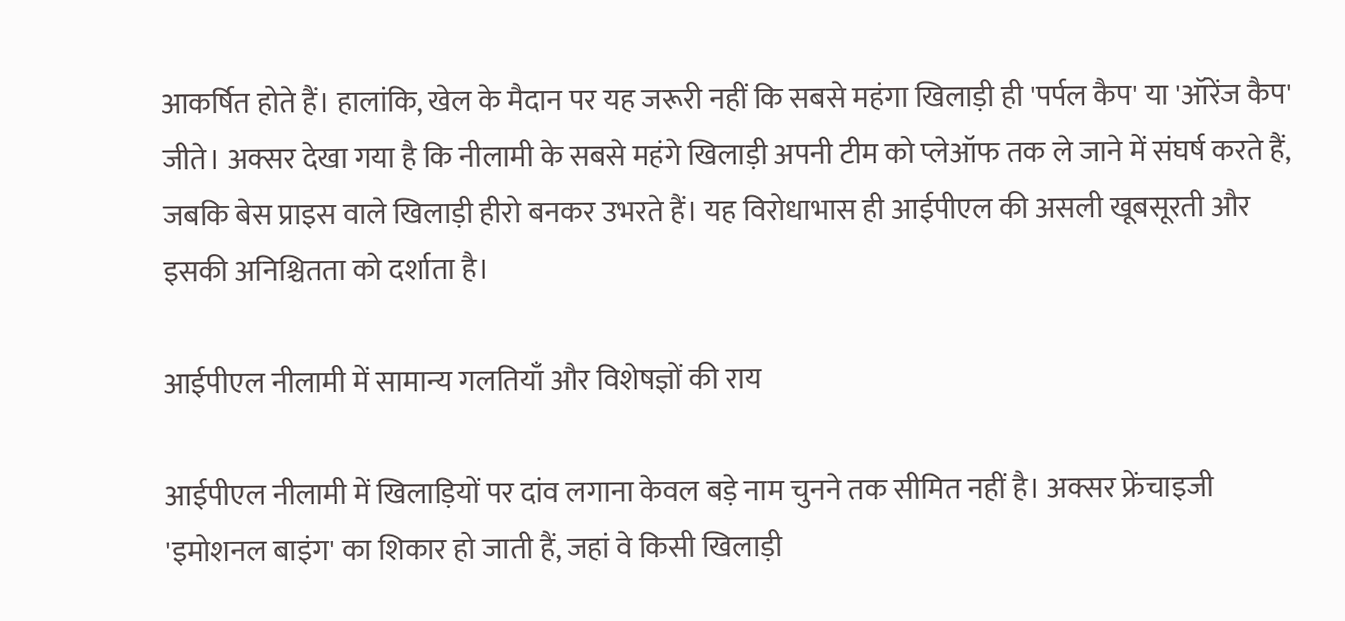आकर्षित होते हैं। हालांकि, खेल के मैदान पर यह जरूरी नहीं कि सबसे महंगा खिलाड़ी ही 'पर्पल कैप' या 'ऑरेंज कैप' जीते। अक्सर देखा गया है कि नीलामी के सबसे महंगे खिलाड़ी अपनी टीम को प्लेऑफ तक ले जाने में संघर्ष करते हैं, जबकि बेस प्राइस वाले खिलाड़ी हीरो बनकर उभरते हैं। यह विरोधाभास ही आईपीएल की असली खूबसूरती और इसकी अनिश्चितता को दर्शाता है।

आईपीएल नीलामी में सामान्य गलतियाँ और विशेषज्ञों की राय

आईपीएल नीलामी में खिलाड़ियों पर दांव लगाना केवल बड़े नाम चुनने तक सीमित नहीं है। अक्सर फ्रेंचाइजी 'इमोशनल बाइंग' का शिकार हो जाती हैं, जहां वे किसी खिलाड़ी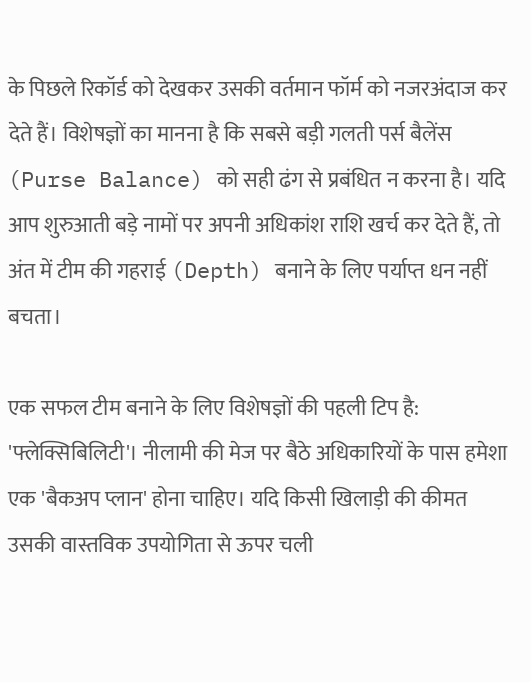के पिछले रिकॉर्ड को देखकर उसकी वर्तमान फॉर्म को नजरअंदाज कर देते हैं। विशेषज्ञों का मानना है कि सबसे बड़ी गलती पर्स बैलेंस (Purse Balance) को सही ढंग से प्रबंधित न करना है। यदि आप शुरुआती बड़े नामों पर अपनी अधिकांश राशि खर्च कर देते हैं, तो अंत में टीम की गहराई (Depth) बनाने के लिए पर्याप्त धन नहीं बचता।

एक सफल टीम बनाने के लिए विशेषज्ञों की पहली टिप है: 'फ्लेक्सिबिलिटी'। नीलामी की मेज पर बैठे अधिकारियों के पास हमेशा एक 'बैकअप प्लान' होना चाहिए। यदि किसी खिलाड़ी की कीमत उसकी वास्तविक उपयोगिता से ऊपर चली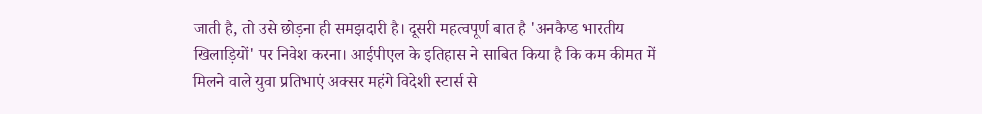जाती है, तो उसे छोड़ना ही समझदारी है। दूसरी महत्वपूर्ण बात है 'अनकैप्ड भारतीय खिलाड़ियों' पर निवेश करना। आईपीएल के इतिहास ने साबित किया है कि कम कीमत में मिलने वाले युवा प्रतिभाएं अक्सर महंगे विदेशी स्टार्स से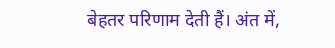बेहतर परिणाम देती हैं। अंत में,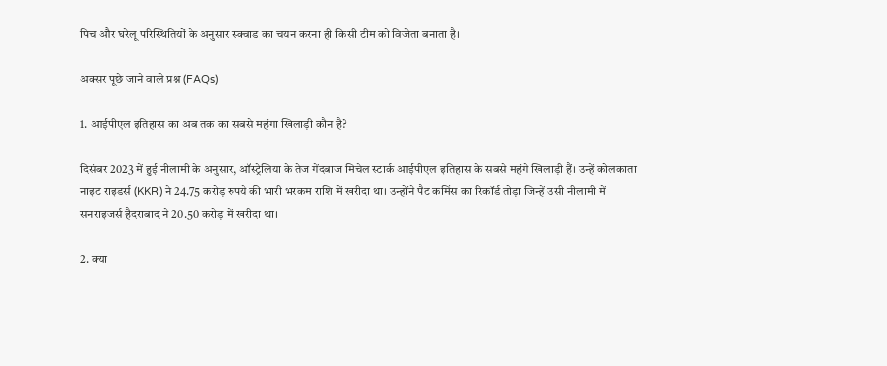पिच और घरेलू परिस्थितियों के अनुसार स्क्वाड का चयन करना ही किसी टीम को विजेता बनाता है।

अक्सर पूछे जाने वाले प्रश्न (FAQs)

1. आईपीएल इतिहास का अब तक का सबसे महंगा खिलाड़ी कौन है?

दिसंबर 2023 में हुई नीलामी के अनुसार, ऑस्ट्रेलिया के तेज गेंदबाज मिचेल स्टार्क आईपीएल इतिहास के सबसे महंगे खिलाड़ी हैं। उन्हें कोलकाता नाइट राइडर्स (KKR) ने 24.75 करोड़ रुपये की भारी भरकम राशि में खरीदा था। उन्होंने पैट कमिंस का रिकॉर्ड तोड़ा जिन्हें उसी नीलामी में सनराइजर्स हैदराबाद ने 20.50 करोड़ में खरीदा था।

2. क्या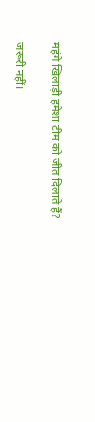महंगे खिलाड़ी हमेशा टीम को जीत दिलाते हैं?

जरूरी नहीं।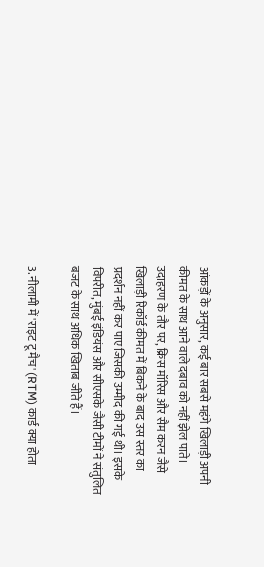आंकड़ों के अनुसार, कई बार सबसे महंगे खिलाड़ी अपनी कीमत के साथ आने वाले दबाव को नहीं झेल पाते। उदाहरण के तौर पर, क्रिस मॉरिस और सैम करन जैसे खिलाड़ी रिकॉर्ड कीमत में बिकने के बाद उस स्तर का प्रदर्शन नहीं कर पाए जिसकी उम्मीद की गई थी। इसके विपरीत, मुंबई इंडियंस और सीएसके जैसी टीमों ने संतुलित बजट के साथ अधिक खिताब जीते हैं।

3. नीलामी में 'राइट टू मैच' (RTM) कार्ड क्या होता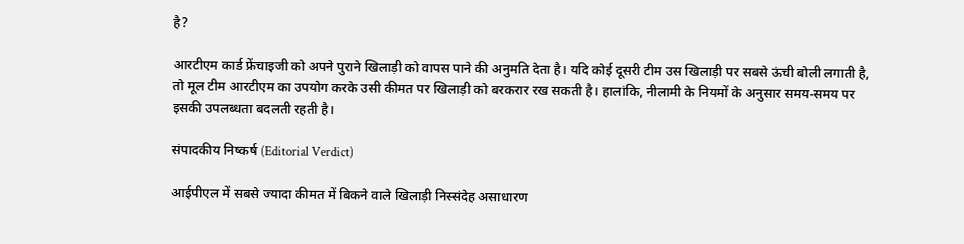है?

आरटीएम कार्ड फ्रेंचाइजी को अपने पुराने खिलाड़ी को वापस पाने की अनुमति देता है। यदि कोई दूसरी टीम उस खिलाड़ी पर सबसे ऊंची बोली लगाती है, तो मूल टीम आरटीएम का उपयोग करके उसी कीमत पर खिलाड़ी को बरकरार रख सकती है। हालांकि, नीलामी के नियमों के अनुसार समय-समय पर इसकी उपलब्धता बदलती रहती है।

संपादकीय निष्कर्ष (Editorial Verdict)

आईपीएल में सबसे ज्यादा कीमत में बिकने वाले खिलाड़ी निस्संदेह असाधारण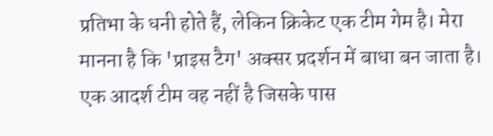प्रतिभा के धनी होते हैं, लेकिन क्रिकेट एक टीम गेम है। मेरा मानना है कि 'प्राइस टैग' अक्सर प्रदर्शन में बाधा बन जाता है। एक आदर्श टीम वह नहीं है जिसके पास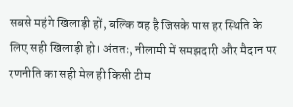सबसे महंगे खिलाड़ी हों, बल्कि वह है जिसके पास हर स्थिति के लिए सही खिलाड़ी हो। अंततः, नीलामी में समझदारी और मैदान पर रणनीति का सही मेल ही किसी टीम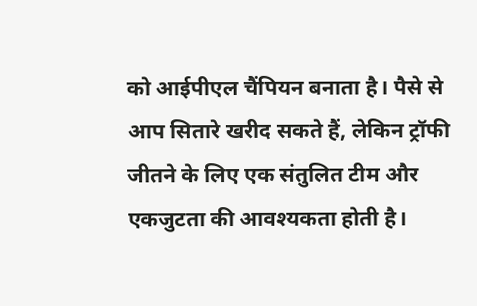को आईपीएल चैंपियन बनाता है। पैसे से आप सितारे खरीद सकते हैं, लेकिन ट्रॉफी जीतने के लिए एक संतुलित टीम और एकजुटता की आवश्यकता होती है।